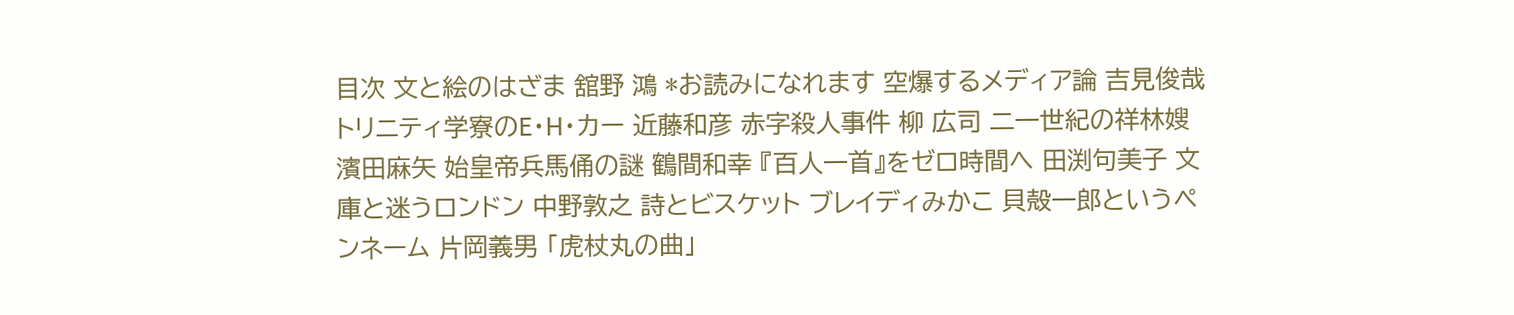目次 文と絵のはざま 舘野 鴻 *お読みになれます 空爆するメディア論 吉見俊哉 トリニティ学寮のE・H・カー 近藤和彦 赤字殺人事件 柳 広司 二一世紀の祥林嫂 濱田麻矢 始皇帝兵馬俑の謎 鶴間和幸 『百人一首』をゼロ時間へ 田渕句美子 文庫と迷うロンドン 中野敦之 詩とビスケット ブレイディみかこ 貝殻一郎というペンネーム 片岡義男 「虎杖丸の曲」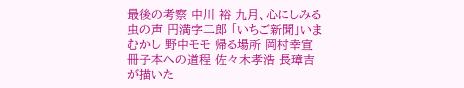最後の考察 中川 裕 九月、心にしみる虫の声 円満字二郎 「いちご新聞」いまむかし 野中モモ 帰る場所 岡村幸宣 冊子本への道程 佐々木孝浩 長璋吉が描いた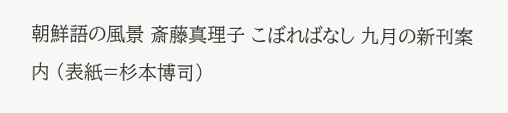朝鮮語の風景 斎藤真理子 こぼればなし 九月の新刊案内 (表紙=杉本博司)